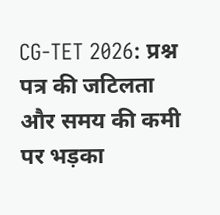CG-TET 2026: प्रश्न पत्र की जटिलता और समय की कमी पर भड़का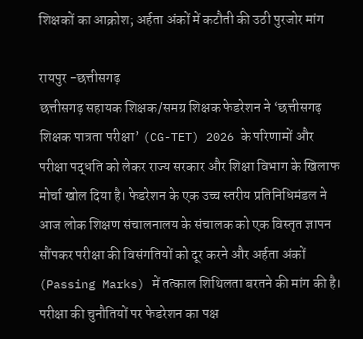शिक्षकों का आक्रोश; अर्हता अंकों में कटौती की उठी पुरजोर मांग

रायपुर -छत्तीसगढ़
छत्तीसगढ़ सहायक शिक्षक/समग्र शिक्षक फेडरेशन ने ‘छत्तीसगढ़ शिक्षक पात्रता परीक्षा’ (CG-TET) 2026 के परिणामों और परीक्षा पद्धति को लेकर राज्य सरकार और शिक्षा विभाग के खिलाफ मोर्चा खोल दिया है। फेडरेशन के एक उच्च स्तरीय प्रतिनिधिमंडल ने आज लोक शिक्षण संचालनालय के संचालक को एक विस्तृत ज्ञापन सौंपकर परीक्षा की विसंगतियों को दूर करने और अर्हता अंकों (Passing Marks) में तत्काल शिथिलता बरतने की मांग की है।
परीक्षा की चुनौतियों पर फेडरेशन का पक्ष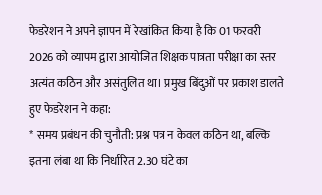फेडरेशन ने अपने ज्ञापन में रेखांकित किया है कि 01 फरवरी 2026 को व्यापम द्वारा आयोजित शिक्षक पात्रता परीक्षा का स्तर अत्यंत कठिन और असंतुलित था। प्रमुख बिंदुओं पर प्रकाश डालते हुए फेडरेशन ने कहा:
* समय प्रबंधन की चुनौती: प्रश्न पत्र न केवल कठिन था, बल्कि इतना लंबा था कि निर्धारित 2.30 घंटे का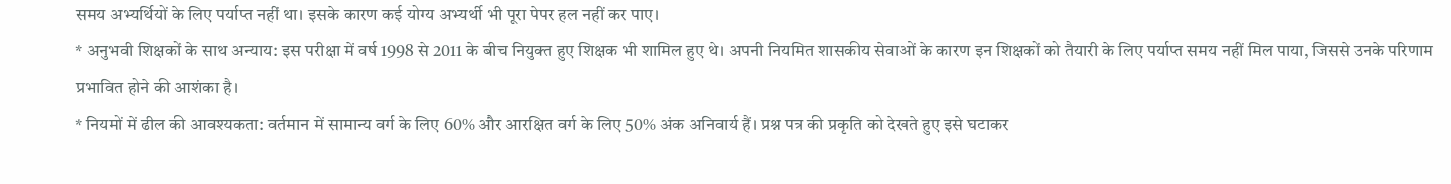समय अभ्यर्थियों के लिए पर्याप्त नहीं था। इसके कारण कई योग्य अभ्यर्थी भी पूरा पेपर हल नहीं कर पाए।
* अनुभवी शिक्षकों के साथ अन्याय: इस परीक्षा में वर्ष 1998 से 2011 के बीच नियुक्त हुए शिक्षक भी शामिल हुए थे। अपनी नियमित शासकीय सेवाओं के कारण इन शिक्षकों को तैयारी के लिए पर्याप्त समय नहीं मिल पाया, जिससे उनके परिणाम प्रभावित होने की आशंका है।
* नियमों में ढील की आवश्यकता: वर्तमान में सामान्य वर्ग के लिए 60% और आरक्षित वर्ग के लिए 50% अंक अनिवार्य हैं। प्रश्न पत्र की प्रकृति को देखते हुए इसे घटाकर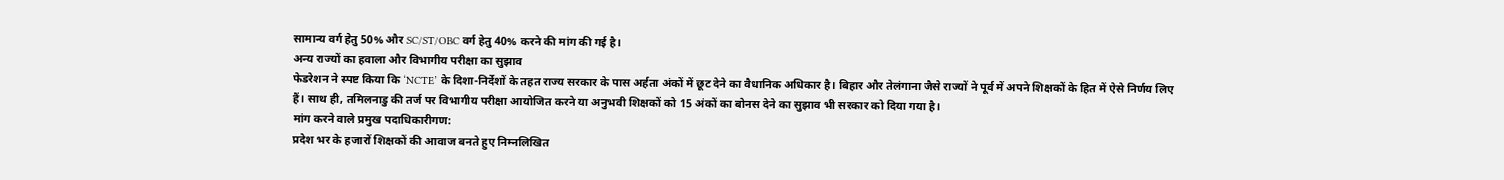सामान्य वर्ग हेतु 50% और SC/ST/OBC वर्ग हेतु 40% करने की मांग की गई है।
अन्य राज्यों का हवाला और विभागीय परीक्षा का सुझाव
फेडरेशन ने स्पष्ट किया कि ‘NCTE’ के दिशा-निर्देशों के तहत राज्य सरकार के पास अर्हता अंकों में छूट देने का वैधानिक अधिकार है। बिहार और तेलंगाना जैसे राज्यों ने पूर्व में अपने शिक्षकों के हित में ऐसे निर्णय लिए हैं। साथ ही, तमिलनाडु की तर्ज पर विभागीय परीक्षा आयोजित करने या अनुभवी शिक्षकों को 15 अंकों का बोनस देने का सुझाव भी सरकार को दिया गया है।
मांग करने वाले प्रमुख पदाधिकारीगण:
प्रदेश भर के हजारों शिक्षकों की आवाज बनते हुए निम्नलिखित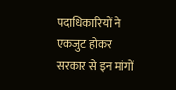पदाधिकारियों ने एकजुट होकर सरकार से इन मांगों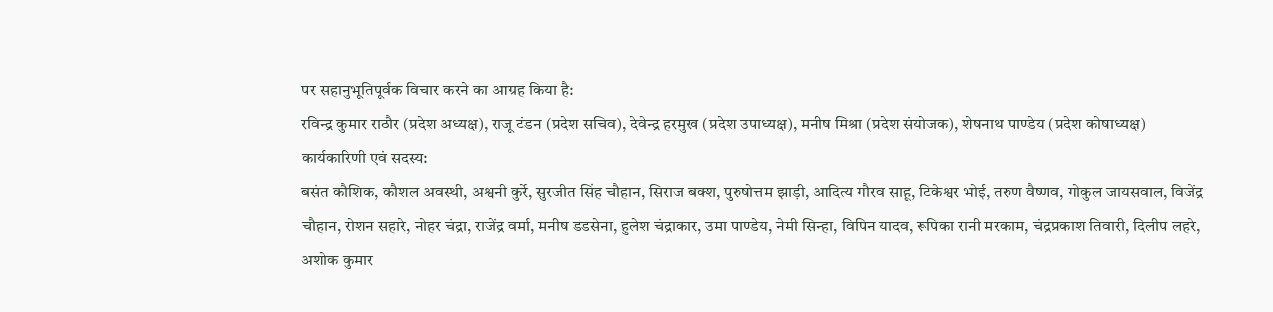पर सहानुभूतिपूर्वक विचार करने का आग्रह किया है:
रविन्द्र कुमार राठौर (प्रदेश अध्यक्ष), राजू टंडन (प्रदेश सचिव), देवेन्द्र हरमुख (प्रदेश उपाध्यक्ष), मनीष मिश्रा (प्रदेश संयोजक), शेषनाथ पाण्डेय (प्रदेश कोषाध्यक्ष)
कार्यकारिणी एवं सदस्य:
बसंत कौशिक, कौशल अवस्थी, अश्वनी कुर्रे, सुरजीत सिंह चौहान, सिराज बक्श, पुरुषोत्तम झाड़ी, आदित्य गौरव साहू, टिकेश्वर भोई, तरुण वैष्णव, गोकुल जायसवाल, विजेंद्र चौहान, रोशन सहारे, नोहर चंद्रा, राजेंद्र वर्मा, मनीष डडसेना, हुलेश चंद्राकार, उमा पाण्डेय, नेमी सिन्हा, विपिन यादव, रूपिका रानी मरकाम, चंद्रप्रकाश तिवारी, दिलीप लहरे, अशोक कुमार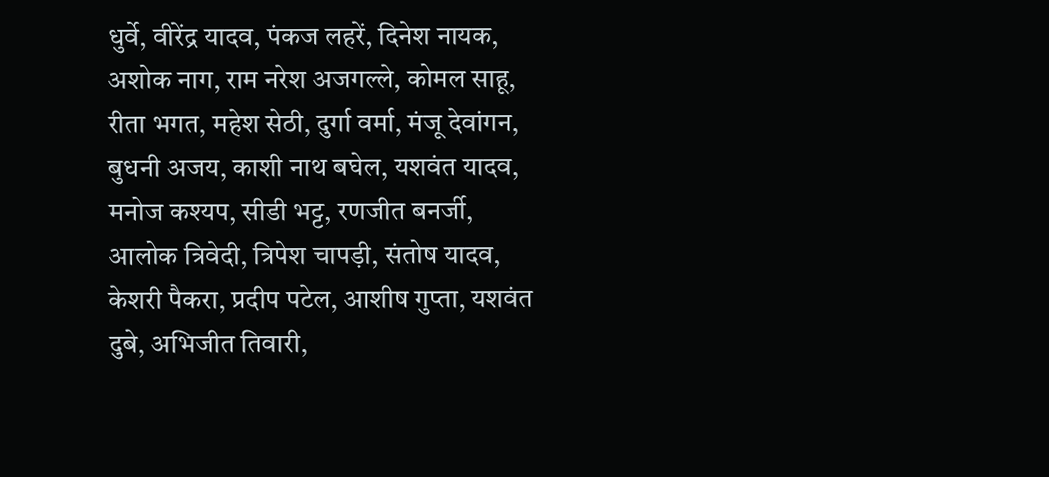धुर्वे, वीरेंद्र यादव, पंकज लहरें, दिनेश नायक, अशोक नाग, राम नरेश अजगल्ले, कोमल साहू, रीता भगत, महेश सेठी, दुर्गा वर्मा, मंजू देवांगन, बुधनी अजय, काशी नाथ बघेल, यशवंत यादव, मनोज कश्यप, सीडी भट्ट, रणजीत बनर्जी, आलोक त्रिवेदी, त्रिपेश चापड़ी, संतोष यादव, केशरी पैकरा, प्रदीप पटेल, आशीष गुप्ता, यशवंत दुबे, अभिजीत तिवारी,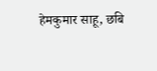हेमकुमार साहू, छबि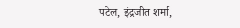पटेल, इंद्रजीत शर्मा,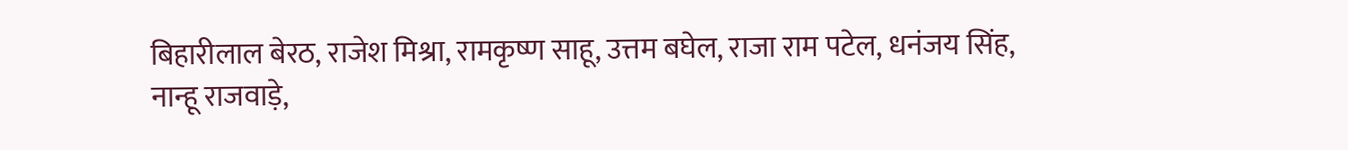बिहारीलाल बेरठ, राजेश मिश्रा, रामकृष्ण साहू, उत्तम बघेल, राजा राम पटेल, धनंजय सिंह, नान्हू राजवाड़े,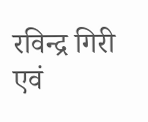रविन्द्र गिरी एवं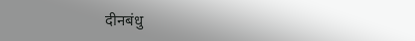दीनबंधु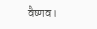वैष्णव।